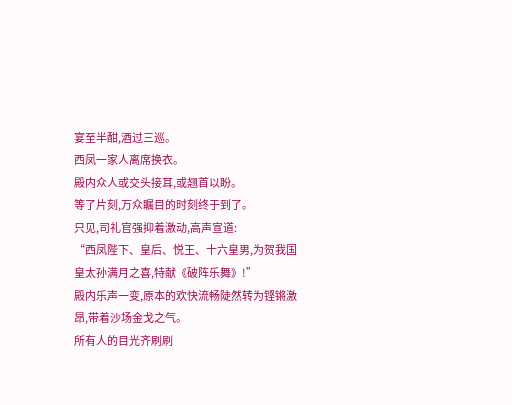宴至半酣,酒过三巡。
西凤一家人离席换衣。
殿内众人或交头接耳,或翘首以盼。
等了片刻,万众瞩目的时刻终于到了。
只见,司礼官强抑着激动,高声宣道:
“西凤陛下、皇后、悦王、十六皇男,为贺我国皇太孙满月之喜,特献《破阵乐舞》!”
殿内乐声一变,原本的欢快流畅陡然转为铿锵激昂,带着沙场金戈之气。
所有人的目光齐刷刷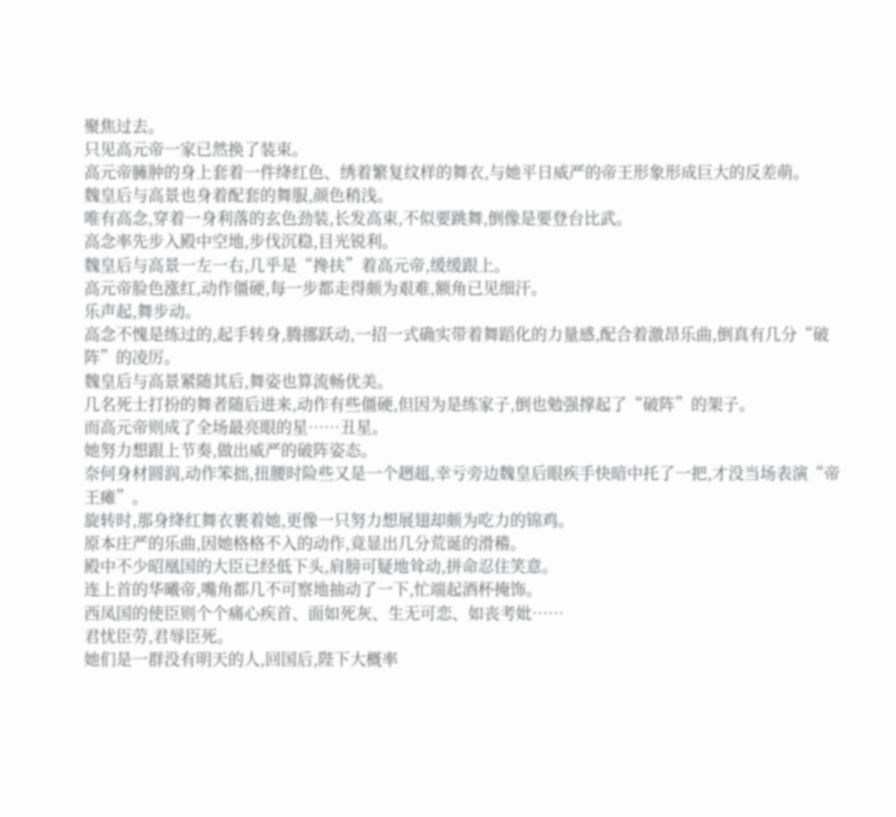聚焦过去。
只见高元帝一家已然换了装束。
高元帝臃肿的身上套着一件绛红色、绣着繁复纹样的舞衣,与她平日威严的帝王形象形成巨大的反差萌。
魏皇后与高景也身着配套的舞服,颜色稍浅。
唯有高念,穿着一身利落的玄色劲装,长发高束,不似要跳舞,倒像是要登台比武。
高念率先步入殿中空地,步伐沉稳,目光锐利。
魏皇后与高景一左一右,几乎是“搀扶”着高元帝,缓缓跟上。
高元帝脸色涨红,动作僵硬,每一步都走得颇为艰难,额角已见细汗。
乐声起,舞步动。
高念不愧是练过的,起手转身,腾挪跃动,一招一式确实带着舞蹈化的力量感,配合着激昂乐曲,倒真有几分“破阵”的凌厉。
魏皇后与高景紧随其后,舞姿也算流畅优美。
几名死士打扮的舞者随后进来,动作有些僵硬,但因为是练家子,倒也勉强撑起了“破阵”的架子。
而高元帝则成了全场最亮眼的星……丑星。
她努力想跟上节奏,做出威严的破阵姿态。
奈何身材圆润,动作笨拙,扭腰时险些又是一个趔趄,幸亏旁边魏皇后眼疾手快暗中托了一把,才没当场表演“帝王瘫”。
旋转时,那身绛红舞衣裹着她,更像一只努力想展翅却颇为吃力的锦鸡。
原本庄严的乐曲,因她格格不入的动作,竟显出几分荒诞的滑稽。
殿中不少昭凰国的大臣已经低下头,肩膀可疑地耸动,拼命忍住笑意。
连上首的华曦帝,嘴角都几不可察地抽动了一下,忙端起酒杯掩饰。
西凤国的使臣则个个痛心疾首、面如死灰、生无可恋、如丧考妣……
君忧臣劳,君辱臣死。
她们是一群没有明天的人,回国后,陛下大概率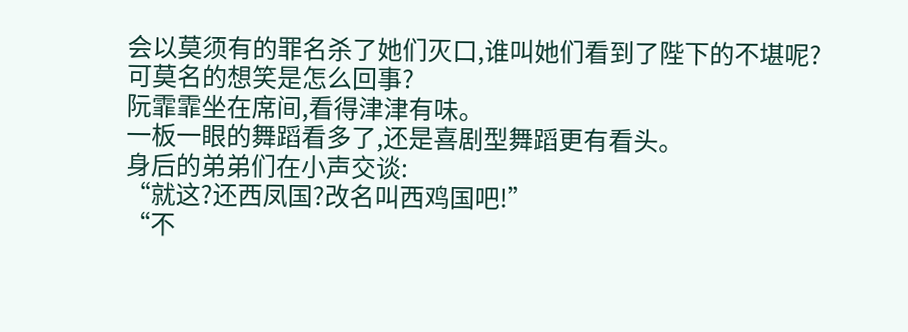会以莫须有的罪名杀了她们灭口,谁叫她们看到了陛下的不堪呢?
可莫名的想笑是怎么回事?
阮霏霏坐在席间,看得津津有味。
一板一眼的舞蹈看多了,还是喜剧型舞蹈更有看头。
身后的弟弟们在小声交谈:
“就这?还西凤国?改名叫西鸡国吧!”
“不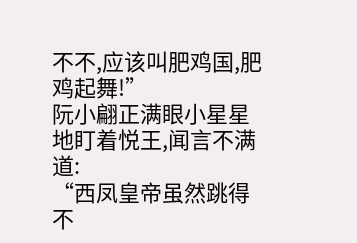不不,应该叫肥鸡国,肥鸡起舞!”
阮小翩正满眼小星星地盯着悦王,闻言不满道:
“西凤皇帝虽然跳得不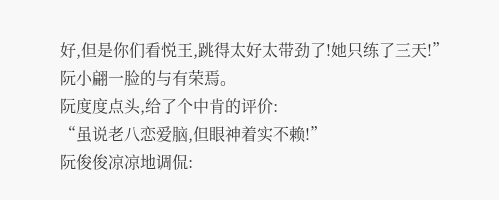好,但是你们看悦王,跳得太好太带劲了!她只练了三天!”
阮小翩一脸的与有荣焉。
阮度度点头,给了个中肯的评价:
“虽说老八恋爱脑,但眼神着实不赖!”
阮俊俊凉凉地调侃: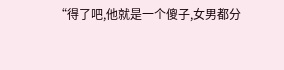“得了吧,他就是一个傻子,女男都分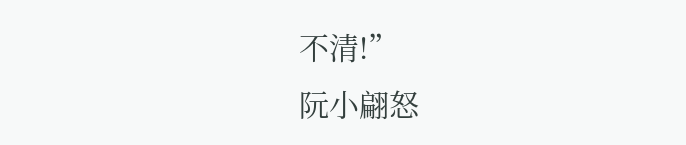不清!”
阮小翩怒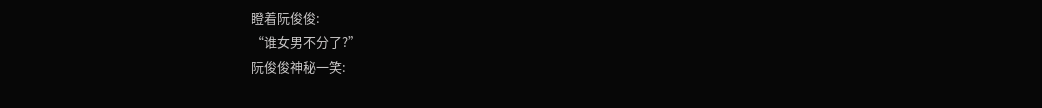瞪着阮俊俊:
“谁女男不分了?”
阮俊俊神秘一笑: